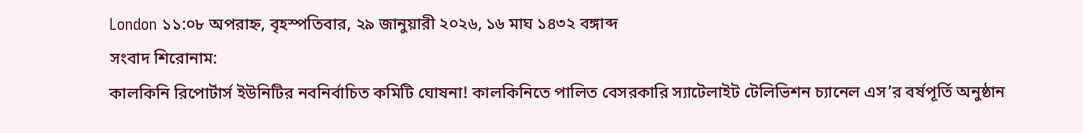London ১১:০৮ অপরাহ্ন, বৃহস্পতিবার, ২৯ জানুয়ারী ২০২৬, ১৬ মাঘ ১৪৩২ বঙ্গাব্দ
সংবাদ শিরোনাম:
কালকিনি রিপোর্টার্স ইউনিটির নবনির্বাচিত কমিটি ঘোষনা! কালকিনিতে পালিত বেসরকারি স্যাটেলাইট টেলিভিশন চ্যানেল এস’র বর্ষপূর্তি অনুষ্ঠান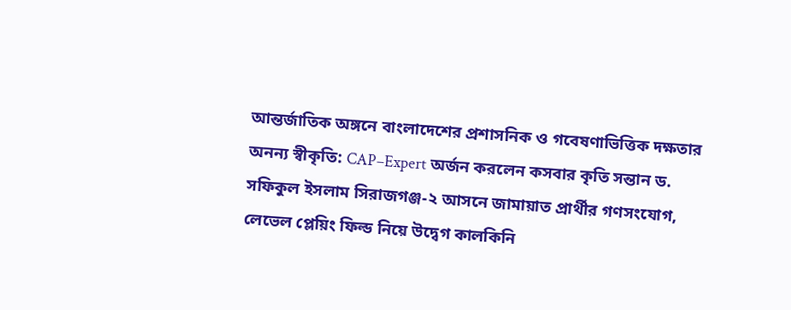আন্তর্জাতিক অঙ্গনে বাংলাদেশের প্রশাসনিক ও গবেষণাভিত্তিক দক্ষতার অনন্য স্বীকৃতি: CAP–Expert অর্জন করলেন কসবার কৃতি সন্তান ড. সফিকুল ইসলাম সিরাজগঞ্জ-২ আসনে জামায়াত প্রার্থীর গণসংযোগ, লেভেল প্লেয়িং ফিল্ড নিয়ে উদ্বেগ কালকিনি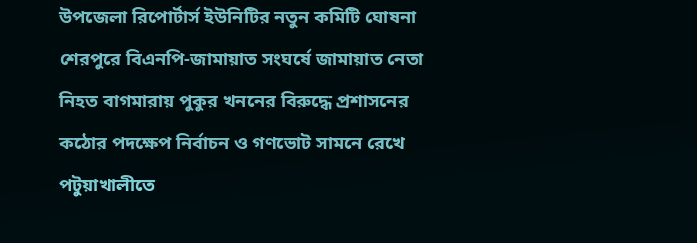উপজেলা রিপোর্টার্স ইউনিটির নতুন কমিটি ঘোষনা শেরপুরে বিএনপি-জামায়াত সংঘর্ষে জামায়াত নেতা নিহত বাগমারায় পুকুর খননের বিরুদ্ধে প্রশাসনের কঠোর পদক্ষেপ নির্বাচন ও গণভোট সামনে রেখে পটুয়াখালীতে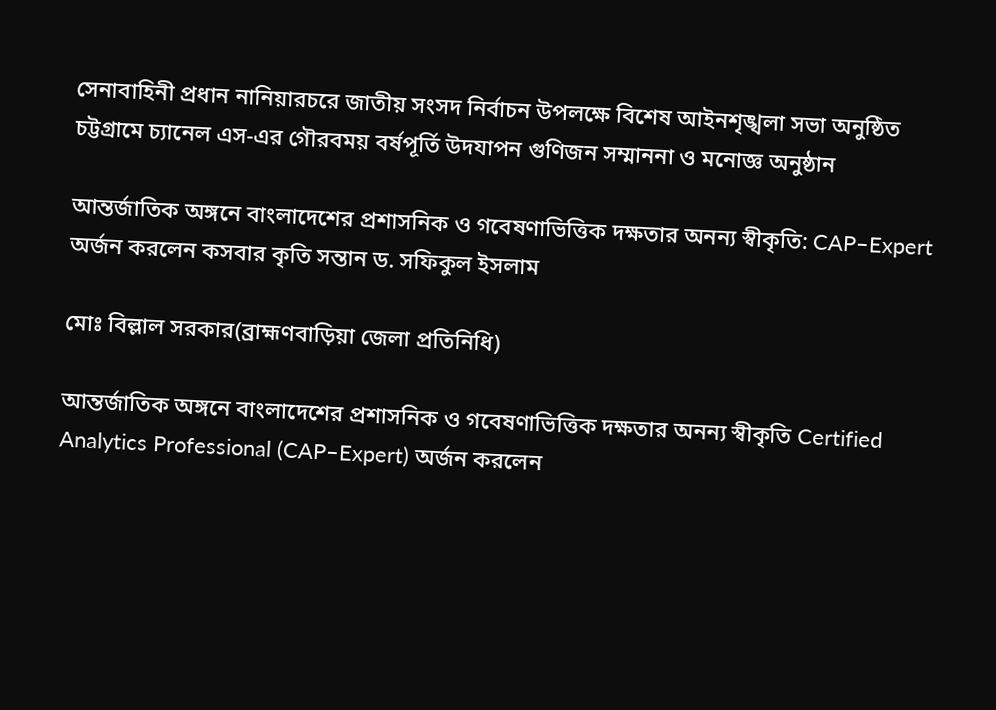সেনাবাহিনী প্রধান নানিয়ারচরে জাতীয় সংসদ নির্বাচন উপলক্ষে বিশেষ আইনশৃঙ্খলা সভা অনু‌ষ্ঠিত চট্টগ্রামে চ্যানেল এস-এর গৌরবময় বর্ষপূর্তি উদযাপন গুণিজন সম্মাননা ও মনোজ্ঞ অনুষ্ঠান

আন্তর্জাতিক অঙ্গনে বাংলাদেশের প্রশাসনিক ও গবেষণাভিত্তিক দক্ষতার অনন্য স্বীকৃতি: CAP–Expert অর্জন করলেন কসবার কৃতি সন্তান ড. সফিকুল ইসলাম

মোঃ বিল্লাল সরকার(ব্রাহ্মণবাড়িয়া জেলা প্রতিনিধি)

আন্তর্জাতিক অঙ্গনে বাংলাদেশের প্রশাসনিক ও গবেষণাভিত্তিক দক্ষতার অনন্য স্বীকৃতি Certified Analytics Professional (CAP–Expert) অর্জন করলেন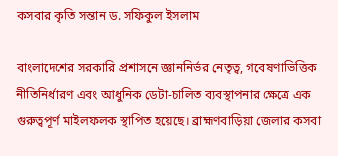কসবার কৃতি সন্তান ড. সফিকুল ইসলাম

বাংলাদেশের সরকারি প্রশাসনে জ্ঞাননির্ভর নেতৃত্ব, গবেষণাভিত্তিক নীতিনির্ধারণ এবং আধুনিক ডেটা-চালিত ব্যবস্থাপনার ক্ষেত্রে এক গুরুত্বপূর্ণ মাইলফলক স্থাপিত হয়েছে। ব্রাহ্মণবাড়িয়া জেলার কসবা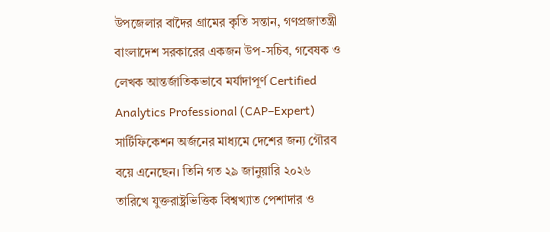উপজেলার বাদৈর গ্রামের কৃতি সন্তান, গণপ্রজাতন্ত্রী বাংলাদেশ সরকারের একজন উপ-সচিব, গবেষক ও লেখক আন্তর্জাতিকভাবে মর্যাদাপূর্ণ Certified Analytics Professional (CAP–Expert) সার্টিফিকেশন অর্জনের মাধ্যমে দেশের জন্য গৌরব বয়ে এনেছেন। তিনি গত ২৯ জানুয়ারি ২০২৬ তারিখে যুক্তরাষ্ট্রভিত্তিক বিশ্বখ্যাত পেশাদার ও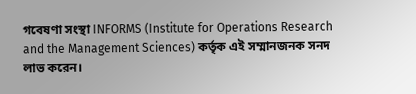গবেষণা সংস্থা INFORMS (Institute for Operations Research and the Management Sciences) কর্তৃক এই সম্মানজনক সনদ লাভ করেন।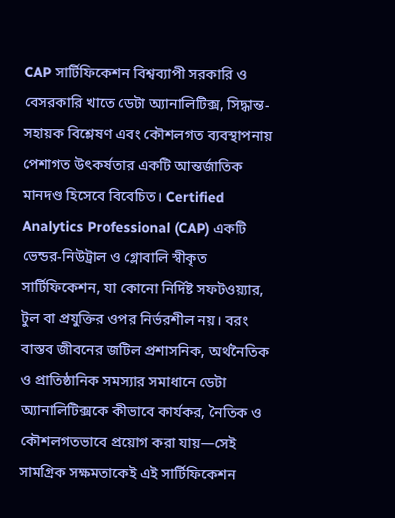CAP সার্টিফিকেশন বিশ্বব্যাপী সরকারি ও বেসরকারি খাতে ডেটা অ্যানালিটিক্স, সিদ্ধান্ত-সহায়ক বিশ্লেষণ এবং কৌশলগত ব্যবস্থাপনায় পেশাগত উৎকর্ষতার একটি আন্তর্জাতিক মানদণ্ড হিসেবে বিবেচিত। Certified Analytics Professional (CAP) একটি ভেন্ডর-নিউট্রাল ও গ্লোবালি স্বীকৃত সার্টিফিকেশন, যা কোনো নির্দিষ্ট সফটওয়্যার, টুল বা প্রযুক্তির ওপর নির্ভরশীল নয়। বরং বাস্তব জীবনের জটিল প্রশাসনিক, অর্থনৈতিক ও প্রাতিষ্ঠানিক সমস্যার সমাধানে ডেটা অ্যানালিটিক্সকে কীভাবে কার্যকর, নৈতিক ও কৌশলগতভাবে প্রয়োগ করা যায়—সেই সামগ্রিক সক্ষমতাকেই এই সার্টিফিকেশন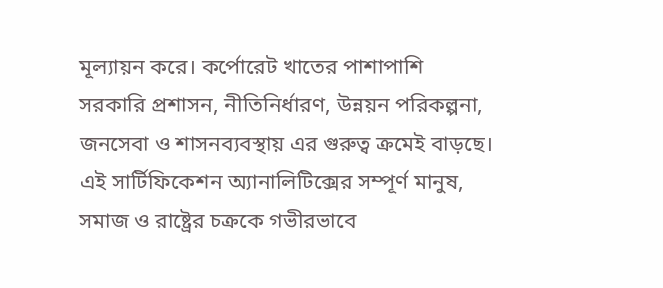মূল্যায়ন করে। কর্পোরেট খাতের পাশাপাশি সরকারি প্রশাসন, নীতিনির্ধারণ, উন্নয়ন পরিকল্পনা, জনসেবা ও শাসনব্যবস্থায় এর গুরুত্ব ক্রমেই বাড়ছে। এই সার্টিফিকেশন অ্যানালিটিক্সের সম্পূর্ণ মানুষ, সমাজ ও রাষ্ট্রের চক্রকে গভীরভাবে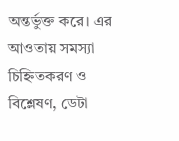অন্তর্ভুক্ত করে। এর আওতায় সমস্যা চিহ্নিতকরণ ও বিশ্লেষণ, ডেটা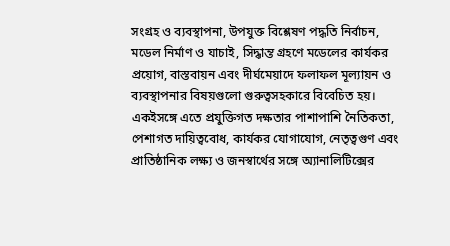সংগ্রহ ও ব্যবস্থাপনা, উপযুক্ত বিশ্লেষণ পদ্ধতি নির্বাচন, মডেল নির্মাণ ও যাচাই, সিদ্ধান্ত গ্রহণে মডেলের কার্যকর প্রয়োগ, বাস্তবায়ন এবং দীর্ঘমেয়াদে ফলাফল মূল্যায়ন ও ব্যবস্থাপনার বিষয়গুলো গুরুত্বসহকারে বিবেচিত হয়। একইসঙ্গে এতে প্রযুক্তিগত দক্ষতার পাশাপাশি নৈতিকতা, পেশাগত দায়িত্ববোধ, কার্যকর যোগাযোগ, নেতৃত্বগুণ এবং প্রাতিষ্ঠানিক লক্ষ্য ও জনস্বার্থের সঙ্গে অ্যানালিটিক্সের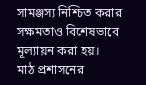সামঞ্জস্য নিশ্চিত করার সক্ষমতাও বিশেষভাবে মূল্যায়ন করা হয়।
মাঠ প্রশাসনের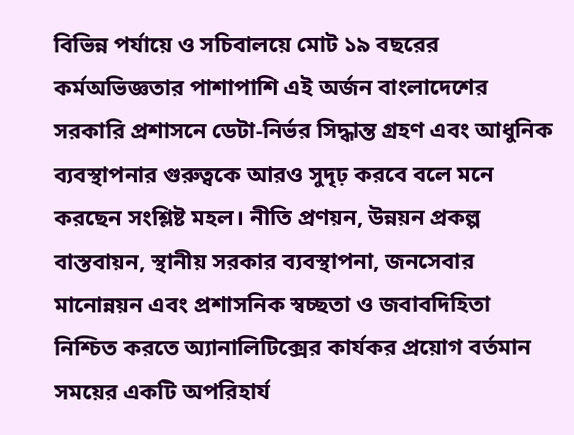বিভিন্ন পর্যায়ে ও সচিবালয়ে মোট ১৯ বছরের কর্মঅভিজ্ঞতার পাশাপাশি এই অর্জন বাংলাদেশের সরকারি প্রশাসনে ডেটা-নির্ভর সিদ্ধান্ত গ্রহণ এবং আধুনিক ব্যবস্থাপনার গুরুত্বকে আরও সুদৃঢ় করবে বলে মনে করছেন সংশ্লিষ্ট মহল। নীতি প্রণয়ন, উন্নয়ন প্রকল্প বাস্তবায়ন, স্থানীয় সরকার ব্যবস্থাপনা, জনসেবার মানোন্নয়ন এবং প্রশাসনিক স্বচ্ছতা ও জবাবদিহিতা নিশ্চিত করতে অ্যানালিটিক্সের কার্যকর প্রয়োগ বর্তমান সময়ের একটি অপরিহার্য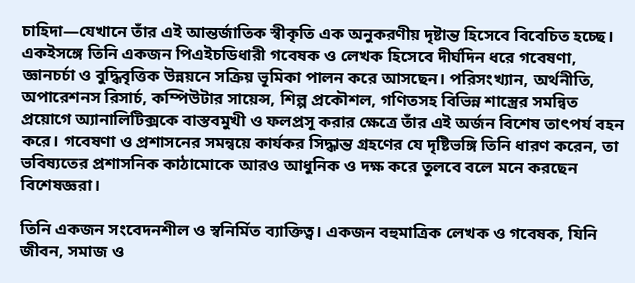চাহিদা—যেখানে তাঁর এই আন্তর্জাতিক স্বীকৃতি এক অনুকরণীয় দৃষ্টান্ত হিসেবে বিবেচিত হচ্ছে। একইসঙ্গে তিনি একজন পিএইচডিধারী গবেষক ও লেখক হিসেবে দীর্ঘদিন ধরে গবেষণা, জ্ঞানচর্চা ও বুদ্ধিবৃত্তিক উন্নয়নে সক্রিয় ভূমিকা পালন করে আসছেন। পরিসংখ্যান, অর্থনীতি, অপারেশনস রিসার্চ, কম্পিউটার সায়েন্স, শিল্প প্রকৌশল, গণিতসহ বিভিন্ন শাস্ত্রের সমন্বিত প্রয়োগে অ্যানালিটিক্সকে বাস্তবমুখী ও ফলপ্রসূ করার ক্ষেত্রে তাঁর এই অর্জন বিশেষ তাৎপর্য বহন করে। গবেষণা ও প্রশাসনের সমন্বয়ে কার্যকর সিদ্ধান্ত গ্রহণের যে দৃষ্টিভঙ্গি তিনি ধারণ করেন, তা ভবিষ্যতের প্রশাসনিক কাঠামোকে আরও আধুনিক ও দক্ষ করে তুলবে বলে মনে করছেন বিশেষজ্ঞরা।

তিনি একজন সংবেদনশীল ও স্বনির্মিত ব্যাক্তিত্ব। একজন বহুমাত্রিক লেখক ও গবেষক, যিনি জীবন, সমাজ ও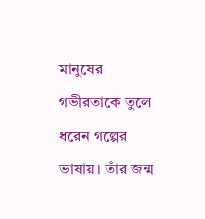মানুষের গভীরতাকে তুলে ধরেন গল্পের ভাষায়। তাঁর জন্ম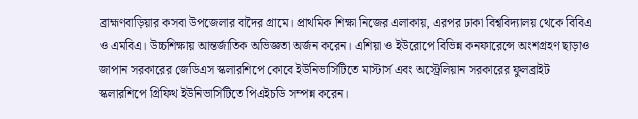ব্রাহ্মণবাড়িয়ার কসবা উপজেলার বাদৈর গ্রামে। প্রাথমিক শিক্ষা নিজের এলাকায়, এরপর ঢাকা বিশ্ববিদ্যালয় থেকে বিবিএ ও এমবিএ। উচ্চশিক্ষায় আন্তর্জাতিক অভিজ্ঞতা অর্জন করেন। এশিয়া ও ইউরোপে বিভিন্ন কনফারেন্সে অংশগ্রহণ ছাড়াও জাপান সরকারের জেডিএস স্কলারশিপে কোবে ইউনিভার্সিটিতে মাস্টার্স এবং অস্ট্রেলিয়ান সরকারের ফুলব্রাইট স্কলারশিপে গ্রিফিথ ইউনিভার্সিটিতে পিএইচডি সম্পন্ন করেন।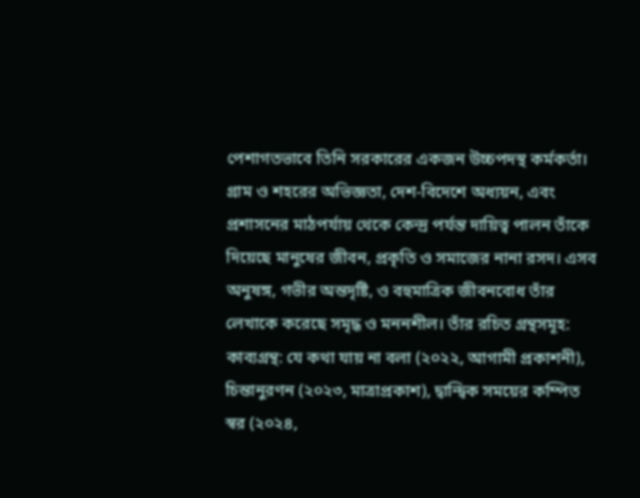পেশাগতভাবে তিনি সরকারের একজন উচ্চপদস্থ কর্মকর্তা। গ্রাম ও শহরের অভিজ্ঞতা, দেশ-বিদেশে অধ্যয়ন, এবং প্রশাসনের মাঠপর্যায় থেকে কেন্দ্র পর্যন্ত দায়িত্ব পালন তাঁকে দিয়েছে মানুষের জীবন, প্রকৃতি ও সমাজের নানা রসদ। এসব অনুষঙ্গ, গভীর অন্তদৃষ্টি, ও বহুমাত্রিক জীবনবোধ তাঁর লেখাকে করেছে সমৃদ্ধ ও মননশীল। তাঁর রচিত গ্রন্থসমূহ:
কাব্যগ্রন্থ: যে কথা যায় না বলা (২০২২, আগামী প্রকাশনী), চিন্তানুরণন (২০২৩, মাত্রাপ্রকাশ), দ্বান্দ্বিক সময়ের কম্পিত স্বর (২০২৪,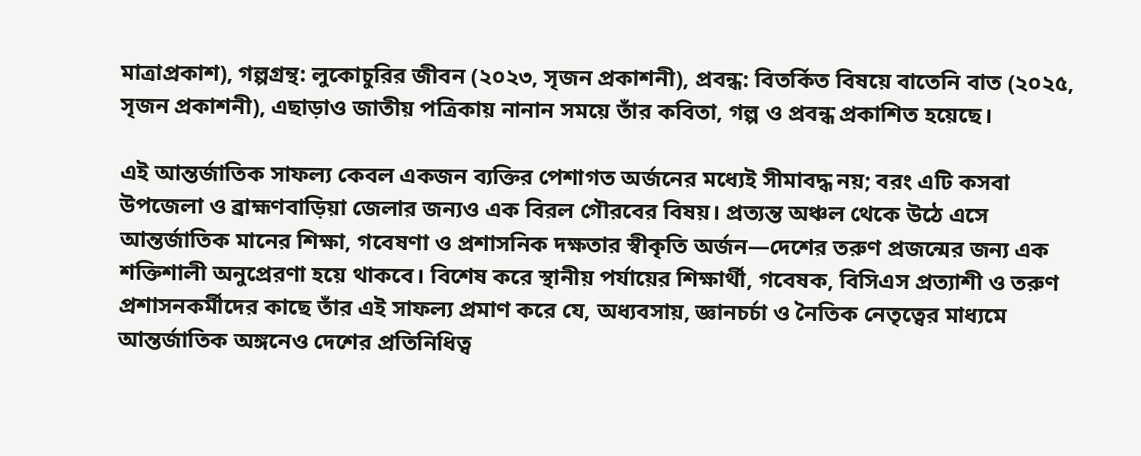মাত্রাপ্রকাশ), গল্পগ্রন্থ: লুকোচুরির জীবন (২০২৩, সৃজন প্রকাশনী), প্রবন্ধ: বিতর্কিত বিষয়ে বাতেনি বাত (২০২৫, সৃজন প্রকাশনী), এছাড়াও জাতীয় পত্রিকায় নানান সময়ে তাঁর কবিতা, গল্প ও প্রবন্ধ প্রকাশিত হয়েছে।

এই আন্তর্জাতিক সাফল্য কেবল একজন ব্যক্তির পেশাগত অর্জনের মধ্যেই সীমাবদ্ধ নয়; বরং এটি কসবা উপজেলা ও ব্রাহ্মণবাড়িয়া জেলার জন্যও এক বিরল গৌরবের বিষয়। প্রত্যন্ত অঞ্চল থেকে উঠে এসে আন্তর্জাতিক মানের শিক্ষা, গবেষণা ও প্রশাসনিক দক্ষতার স্বীকৃতি অর্জন—দেশের তরুণ প্রজন্মের জন্য এক শক্তিশালী অনুপ্রেরণা হয়ে থাকবে। বিশেষ করে স্থানীয় পর্যায়ের শিক্ষার্থী, গবেষক, বিসিএস প্রত্যাশী ও তরুণ প্রশাসনকর্মীদের কাছে তাঁর এই সাফল্য প্রমাণ করে যে, অধ্যবসায়, জ্ঞানচর্চা ও নৈতিক নেতৃত্বের মাধ্যমে আন্তর্জাতিক অঙ্গনেও দেশের প্রতিনিধিত্ব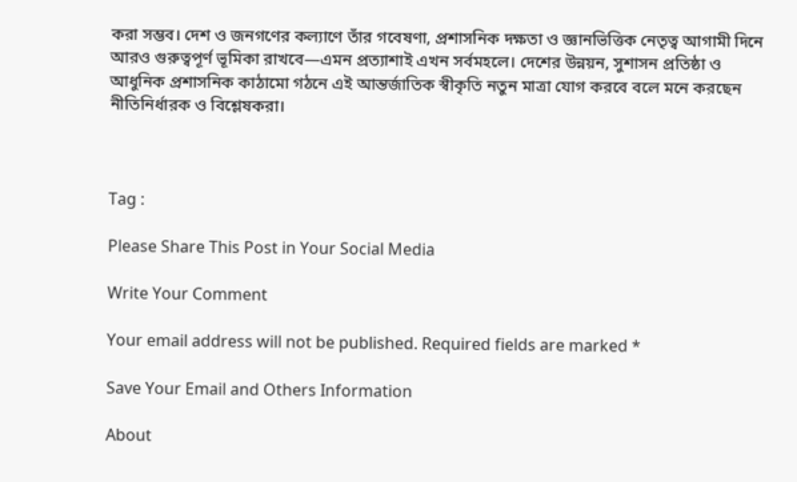করা সম্ভব। দেশ ও জনগণের কল্যাণে তাঁর গবেষণা, প্রশাসনিক দক্ষতা ও জ্ঞানভিত্তিক নেতৃত্ব আগামী দিনে আরও গুরুত্বপূর্ণ ভূমিকা রাখবে—এমন প্রত্যাশাই এখন সর্বমহলে। দেশের উন্নয়ন, সুশাসন প্রতিষ্ঠা ও আধুনিক প্রশাসনিক কাঠামো গঠনে এই আন্তর্জাতিক স্বীকৃতি নতুন মাত্রা যোগ করবে বলে মনে করছেন নীতিনির্ধারক ও বিশ্লেষকরা।



Tag :

Please Share This Post in Your Social Media

Write Your Comment

Your email address will not be published. Required fields are marked *

Save Your Email and Others Information

About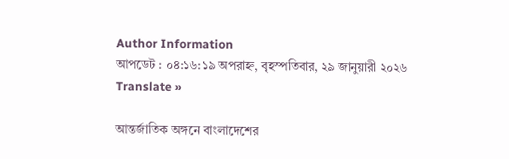Author Information
আপডেট : ০৪:১৬:১৯ অপরাহ্ন, বৃহস্পতিবার, ২৯ জানুয়ারী ২০২৬
Translate »

আন্তর্জাতিক অঙ্গনে বাংলাদেশের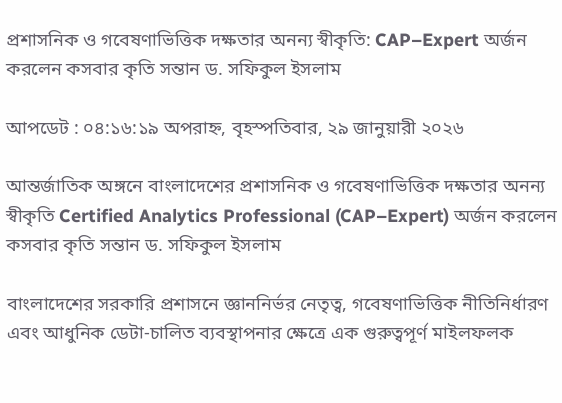প্রশাসনিক ও গবেষণাভিত্তিক দক্ষতার অনন্য স্বীকৃতি: CAP–Expert অর্জন করলেন কসবার কৃতি সন্তান ড. সফিকুল ইসলাম

আপডেট : ০৪:১৬:১৯ অপরাহ্ন, বৃহস্পতিবার, ২৯ জানুয়ারী ২০২৬

আন্তর্জাতিক অঙ্গনে বাংলাদেশের প্রশাসনিক ও গবেষণাভিত্তিক দক্ষতার অনন্য স্বীকৃতি Certified Analytics Professional (CAP–Expert) অর্জন করলেন কসবার কৃতি সন্তান ড. সফিকুল ইসলাম

বাংলাদেশের সরকারি প্রশাসনে জ্ঞাননির্ভর নেতৃত্ব, গবেষণাভিত্তিক নীতিনির্ধারণ এবং আধুনিক ডেটা-চালিত ব্যবস্থাপনার ক্ষেত্রে এক গুরুত্বপূর্ণ মাইলফলক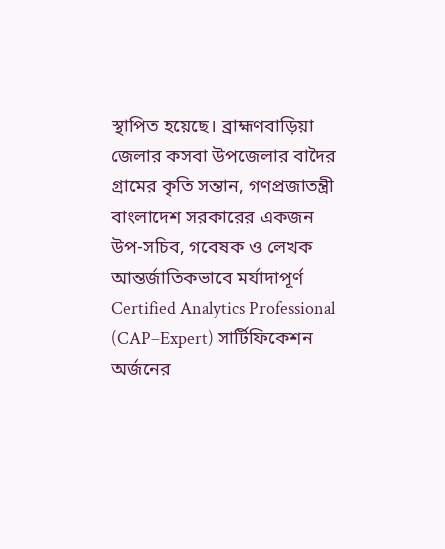স্থাপিত হয়েছে। ব্রাহ্মণবাড়িয়া জেলার কসবা উপজেলার বাদৈর গ্রামের কৃতি সন্তান, গণপ্রজাতন্ত্রী বাংলাদেশ সরকারের একজন উপ-সচিব, গবেষক ও লেখক আন্তর্জাতিকভাবে মর্যাদাপূর্ণ Certified Analytics Professional (CAP–Expert) সার্টিফিকেশন অর্জনের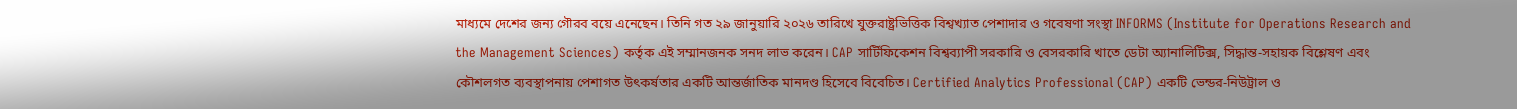মাধ্যমে দেশের জন্য গৌরব বয়ে এনেছেন। তিনি গত ২৯ জানুয়ারি ২০২৬ তারিখে যুক্তরাষ্ট্রভিত্তিক বিশ্বখ্যাত পেশাদার ও গবেষণা সংস্থা INFORMS (Institute for Operations Research and the Management Sciences) কর্তৃক এই সম্মানজনক সনদ লাভ করেন। CAP সার্টিফিকেশন বিশ্বব্যাপী সরকারি ও বেসরকারি খাতে ডেটা অ্যানালিটিক্স, সিদ্ধান্ত-সহায়ক বিশ্লেষণ এবং কৌশলগত ব্যবস্থাপনায় পেশাগত উৎকর্ষতার একটি আন্তর্জাতিক মানদণ্ড হিসেবে বিবেচিত। Certified Analytics Professional (CAP) একটি ভেন্ডর-নিউট্রাল ও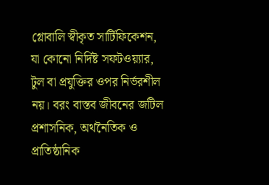গ্লোবালি স্বীকৃত সার্টিফিকেশন, যা কোনো নির্দিষ্ট সফটওয়্যার, টুল বা প্রযুক্তির ওপর নির্ভরশীল নয়। বরং বাস্তব জীবনের জটিল প্রশাসনিক, অর্থনৈতিক ও প্রাতিষ্ঠানিক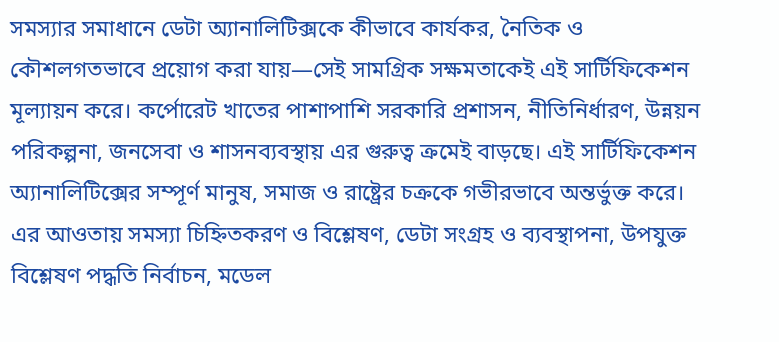সমস্যার সমাধানে ডেটা অ্যানালিটিক্সকে কীভাবে কার্যকর, নৈতিক ও কৌশলগতভাবে প্রয়োগ করা যায়—সেই সামগ্রিক সক্ষমতাকেই এই সার্টিফিকেশন মূল্যায়ন করে। কর্পোরেট খাতের পাশাপাশি সরকারি প্রশাসন, নীতিনির্ধারণ, উন্নয়ন পরিকল্পনা, জনসেবা ও শাসনব্যবস্থায় এর গুরুত্ব ক্রমেই বাড়ছে। এই সার্টিফিকেশন অ্যানালিটিক্সের সম্পূর্ণ মানুষ, সমাজ ও রাষ্ট্রের চক্রকে গভীরভাবে অন্তর্ভুক্ত করে। এর আওতায় সমস্যা চিহ্নিতকরণ ও বিশ্লেষণ, ডেটা সংগ্রহ ও ব্যবস্থাপনা, উপযুক্ত বিশ্লেষণ পদ্ধতি নির্বাচন, মডেল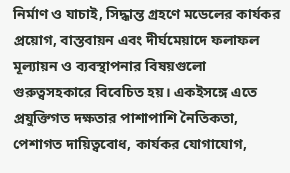নির্মাণ ও যাচাই, সিদ্ধান্ত গ্রহণে মডেলের কার্যকর প্রয়োগ, বাস্তবায়ন এবং দীর্ঘমেয়াদে ফলাফল মূল্যায়ন ও ব্যবস্থাপনার বিষয়গুলো গুরুত্বসহকারে বিবেচিত হয়। একইসঙ্গে এতে প্রযুক্তিগত দক্ষতার পাশাপাশি নৈতিকতা, পেশাগত দায়িত্ববোধ, কার্যকর যোগাযোগ,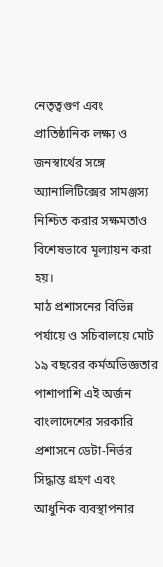নেতৃত্বগুণ এবং প্রাতিষ্ঠানিক লক্ষ্য ও জনস্বার্থের সঙ্গে অ্যানালিটিক্সের সামঞ্জস্য নিশ্চিত করার সক্ষমতাও বিশেষভাবে মূল্যায়ন করা হয়।
মাঠ প্রশাসনের বিভিন্ন পর্যায়ে ও সচিবালয়ে মোট ১৯ বছরের কর্মঅভিজ্ঞতার পাশাপাশি এই অর্জন বাংলাদেশের সরকারি প্রশাসনে ডেটা-নির্ভর সিদ্ধান্ত গ্রহণ এবং আধুনিক ব্যবস্থাপনার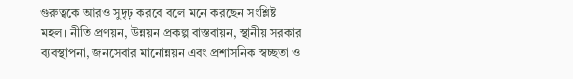গুরুত্বকে আরও সুদৃঢ় করবে বলে মনে করছেন সংশ্লিষ্ট মহল। নীতি প্রণয়ন, উন্নয়ন প্রকল্প বাস্তবায়ন, স্থানীয় সরকার ব্যবস্থাপনা, জনসেবার মানোন্নয়ন এবং প্রশাসনিক স্বচ্ছতা ও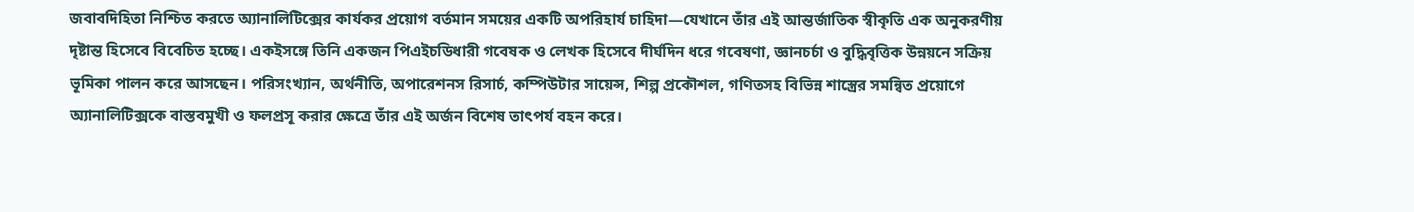জবাবদিহিতা নিশ্চিত করতে অ্যানালিটিক্সের কার্যকর প্রয়োগ বর্তমান সময়ের একটি অপরিহার্য চাহিদা—যেখানে তাঁর এই আন্তর্জাতিক স্বীকৃতি এক অনুকরণীয় দৃষ্টান্ত হিসেবে বিবেচিত হচ্ছে। একইসঙ্গে তিনি একজন পিএইচডিধারী গবেষক ও লেখক হিসেবে দীর্ঘদিন ধরে গবেষণা, জ্ঞানচর্চা ও বুদ্ধিবৃত্তিক উন্নয়নে সক্রিয় ভূমিকা পালন করে আসছেন। পরিসংখ্যান, অর্থনীতি, অপারেশনস রিসার্চ, কম্পিউটার সায়েন্স, শিল্প প্রকৌশল, গণিতসহ বিভিন্ন শাস্ত্রের সমন্বিত প্রয়োগে অ্যানালিটিক্সকে বাস্তবমুখী ও ফলপ্রসূ করার ক্ষেত্রে তাঁর এই অর্জন বিশেষ তাৎপর্য বহন করে।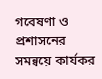গবেষণা ও প্রশাসনের সমন্বয়ে কার্যকর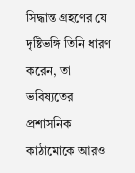সিদ্ধান্ত গ্রহণের যে দৃষ্টিভঙ্গি তিনি ধারণ করেন, তা ভবিষ্যতের প্রশাসনিক কাঠামোকে আরও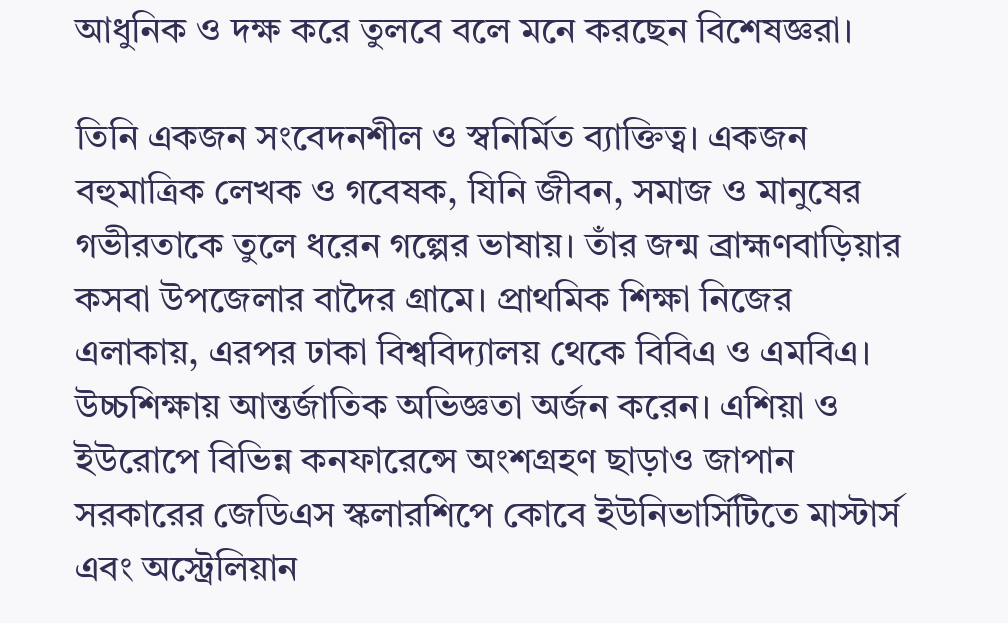আধুনিক ও দক্ষ করে তুলবে বলে মনে করছেন বিশেষজ্ঞরা।

তিনি একজন সংবেদনশীল ও স্বনির্মিত ব্যাক্তিত্ব। একজন বহুমাত্রিক লেখক ও গবেষক, যিনি জীবন, সমাজ ও মানুষের গভীরতাকে তুলে ধরেন গল্পের ভাষায়। তাঁর জন্ম ব্রাহ্মণবাড়িয়ার কসবা উপজেলার বাদৈর গ্রামে। প্রাথমিক শিক্ষা নিজের এলাকায়, এরপর ঢাকা বিশ্ববিদ্যালয় থেকে বিবিএ ও এমবিএ। উচ্চশিক্ষায় আন্তর্জাতিক অভিজ্ঞতা অর্জন করেন। এশিয়া ও ইউরোপে বিভিন্ন কনফারেন্সে অংশগ্রহণ ছাড়াও জাপান সরকারের জেডিএস স্কলারশিপে কোবে ইউনিভার্সিটিতে মাস্টার্স এবং অস্ট্রেলিয়ান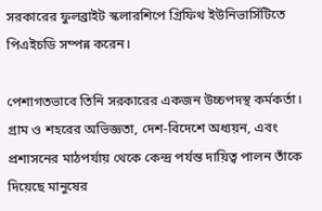সরকারের ফুলব্রাইট স্কলারশিপে গ্রিফিথ ইউনিভার্সিটিতে পিএইচডি সম্পন্ন করেন।

পেশাগতভাবে তিনি সরকারের একজন উচ্চপদস্থ কর্মকর্তা। গ্রাম ও শহরের অভিজ্ঞতা, দেশ-বিদেশে অধ্যয়ন, এবং প্রশাসনের মাঠপর্যায় থেকে কেন্দ্র পর্যন্ত দায়িত্ব পালন তাঁকে দিয়েছে মানুষের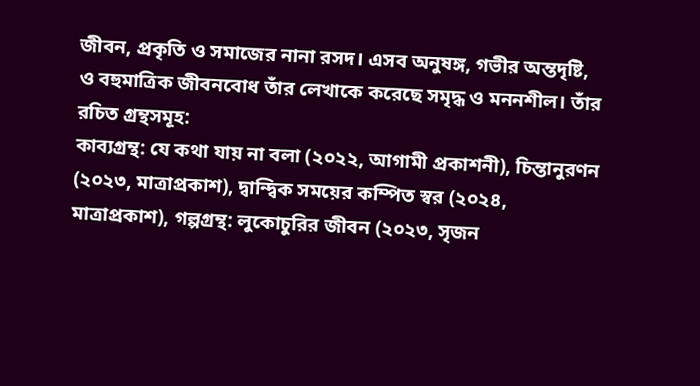জীবন, প্রকৃতি ও সমাজের নানা রসদ। এসব অনুষঙ্গ, গভীর অন্তদৃষ্টি, ও বহুমাত্রিক জীবনবোধ তাঁর লেখাকে করেছে সমৃদ্ধ ও মননশীল। তাঁর রচিত গ্রন্থসমূহ:
কাব্যগ্রন্থ: যে কথা যায় না বলা (২০২২, আগামী প্রকাশনী), চিন্তানুরণন (২০২৩, মাত্রাপ্রকাশ), দ্বান্দ্বিক সময়ের কম্পিত স্বর (২০২৪, মাত্রাপ্রকাশ), গল্পগ্রন্থ: লুকোচুরির জীবন (২০২৩, সৃজন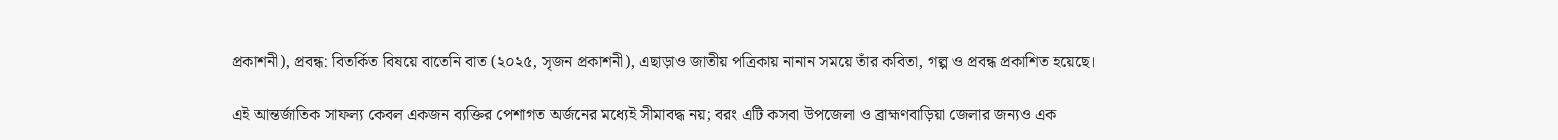প্রকাশনী), প্রবন্ধ: বিতর্কিত বিষয়ে বাতেনি বাত (২০২৫, সৃজন প্রকাশনী), এছাড়াও জাতীয় পত্রিকায় নানান সময়ে তাঁর কবিতা, গল্প ও প্রবন্ধ প্রকাশিত হয়েছে।

এই আন্তর্জাতিক সাফল্য কেবল একজন ব্যক্তির পেশাগত অর্জনের মধ্যেই সীমাবদ্ধ নয়; বরং এটি কসবা উপজেলা ও ব্রাহ্মণবাড়িয়া জেলার জন্যও এক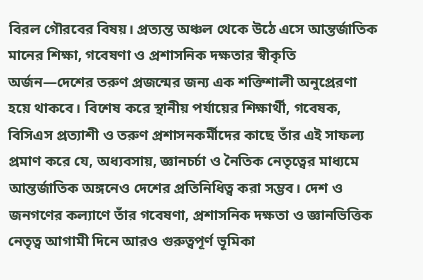বিরল গৌরবের বিষয়। প্রত্যন্ত অঞ্চল থেকে উঠে এসে আন্তর্জাতিক মানের শিক্ষা, গবেষণা ও প্রশাসনিক দক্ষতার স্বীকৃতি অর্জন—দেশের তরুণ প্রজন্মের জন্য এক শক্তিশালী অনুপ্রেরণা হয়ে থাকবে। বিশেষ করে স্থানীয় পর্যায়ের শিক্ষার্থী, গবেষক, বিসিএস প্রত্যাশী ও তরুণ প্রশাসনকর্মীদের কাছে তাঁর এই সাফল্য প্রমাণ করে যে, অধ্যবসায়, জ্ঞানচর্চা ও নৈতিক নেতৃত্বের মাধ্যমে আন্তর্জাতিক অঙ্গনেও দেশের প্রতিনিধিত্ব করা সম্ভব। দেশ ও জনগণের কল্যাণে তাঁর গবেষণা, প্রশাসনিক দক্ষতা ও জ্ঞানভিত্তিক নেতৃত্ব আগামী দিনে আরও গুরুত্বপূর্ণ ভূমিকা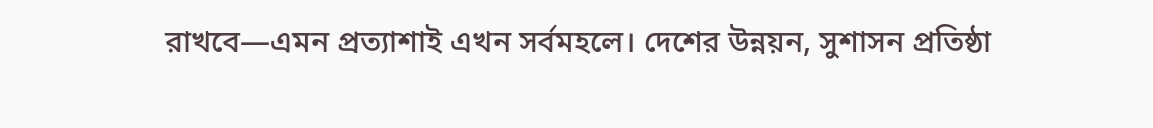রাখবে—এমন প্রত্যাশাই এখন সর্বমহলে। দেশের উন্নয়ন, সুশাসন প্রতিষ্ঠা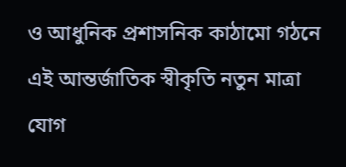ও আধুনিক প্রশাসনিক কাঠামো গঠনে এই আন্তর্জাতিক স্বীকৃতি নতুন মাত্রা যোগ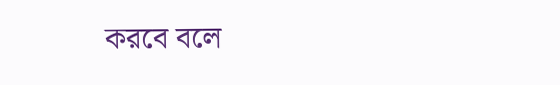করবে বলে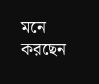মনে করছেন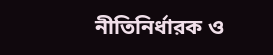নীতিনির্ধারক ও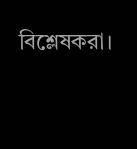বিশ্লেষকরা।